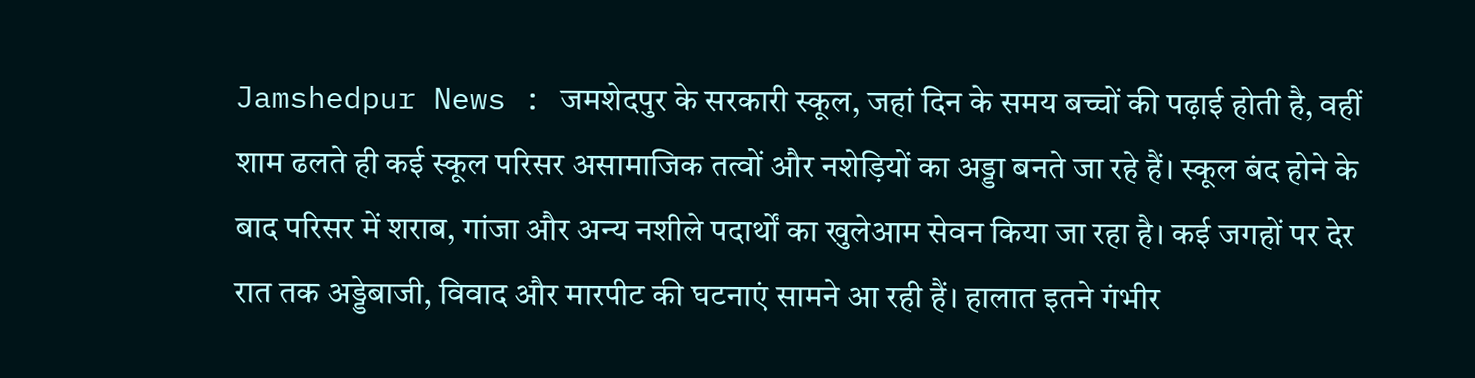Jamshedpur News : जमशेदपुर के सरकारी स्कूल, जहां दिन के समय बच्चों की पढ़ाई होती है, वहीं शाम ढलते ही कई स्कूल परिसर असामाजिक तत्वों और नशेड़ियों का अड्डा बनते जा रहे हैं। स्कूल बंद होने के बाद परिसर में शराब, गांजा और अन्य नशीले पदार्थों का खुलेआम सेवन किया जा रहा है। कई जगहों पर देर रात तक अड्डेबाजी, विवाद और मारपीट की घटनाएं सामने आ रही हैं। हालात इतने गंभीर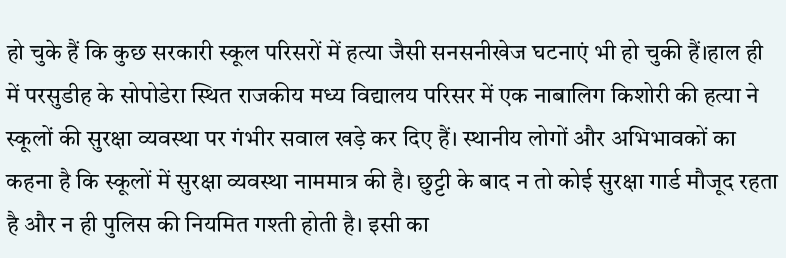हो चुके हैं कि कुछ सरकारी स्कूल परिसरों में हत्या जैसी सनसनीखेज घटनाएं भी हो चुकी हैं।हाल ही में परसुडीह के सोपोडेरा स्थित राजकीय मध्य विद्यालय परिसर में एक नाबालिग किशोरी की हत्या ने स्कूलों की सुरक्षा व्यवस्था पर गंभीर सवाल खड़े कर दिए हैं। स्थानीय लोगों और अभिभावकों का कहना है कि स्कूलों में सुरक्षा व्यवस्था नाममात्र की है। छुट्टी के बाद न तो कोई सुरक्षा गार्ड मौजूद रहता है और न ही पुलिस की नियमित गश्ती होती है। इसी का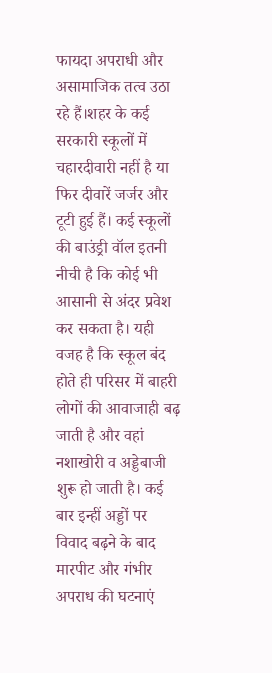फायदा अपराधी और असामाजिक तत्व उठा रहे हैं।शहर के कई सरकारी स्कूलों में चहारदीवारी नहीं है या फिर दीवारें जर्जर और टूटी हुई हैं। कई स्कूलों की बाउंड्री वॉल इतनी नीची है कि कोई भी आसानी से अंदर प्रवेश कर सकता है। यही वजह है कि स्कूल बंद होते ही परिसर में बाहरी लोगों की आवाजाही बढ़ जाती है और वहां नशाखोरी व अड्डेबाजी शुरू हो जाती है। कई बार इन्हीं अड्डों पर विवाद बढ़ने के बाद मारपीट और गंभीर अपराध की घटनाएं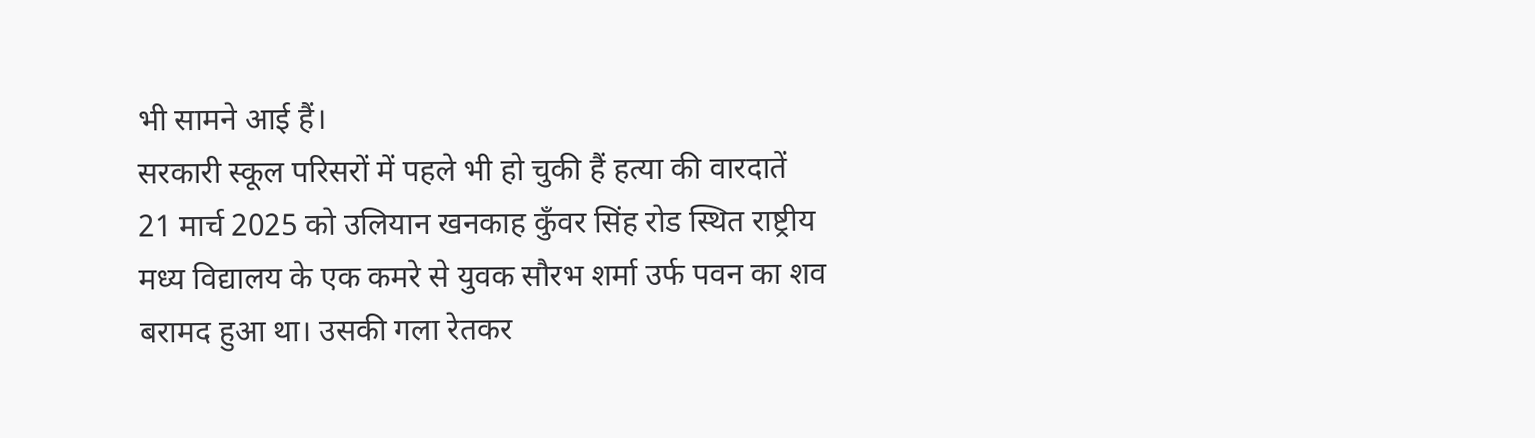भी सामने आई हैं।
सरकारी स्कूल परिसरों में पहले भी हो चुकी हैं हत्या की वारदातें
21 मार्च 2025 को उलियान खनकाह कुँवर सिंह रोड स्थित राष्ट्रीय मध्य विद्यालय के एक कमरे से युवक सौरभ शर्मा उर्फ पवन का शव बरामद हुआ था। उसकी गला रेतकर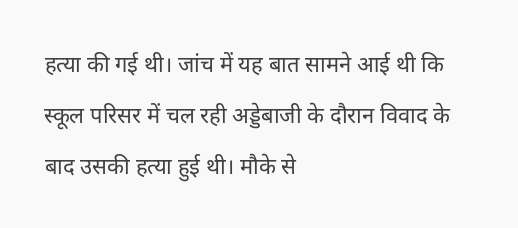हत्या की गई थी। जांच में यह बात सामने आई थी कि स्कूल परिसर में चल रही अड्डेबाजी के दौरान विवाद के बाद उसकी हत्या हुई थी। मौके से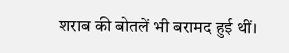शराब की बोतलें भी बरामद हुई थीं।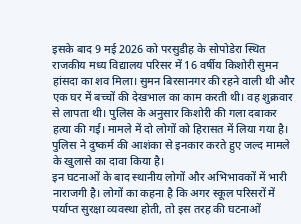इसके बाद 9 मई 2026 को परसुडीह के सोपोडेरा स्थित राजकीय मध्य विद्यालय परिसर में 16 वर्षीय किशोरी सुमन हांसदा का शव मिला। सुमन बिरसानगर की रहने वाली थी और एक घर में बच्चों की देखभाल का काम करती थी। वह शुक्रवार से लापता थी। पुलिस के अनुसार किशोरी की गला दबाकर हत्या की गई। मामले में दो लोगों को हिरासत में लिया गया है। पुलिस ने दुष्कर्म की आशंका से इनकार करते हुए जल्द मामले के खुलासे का दावा किया है।
इन घटनाओं के बाद स्थानीय लोगों और अभिभावकों में भारी नाराजगी है। लोगों का कहना है कि अगर स्कूल परिसरों में पर्याप्त सुरक्षा व्यवस्था होती, तो इस तरह की घटनाओं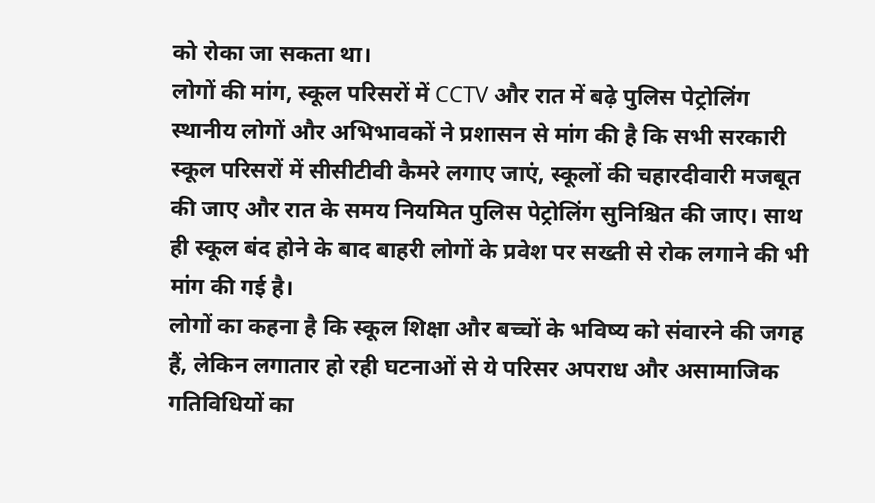को रोका जा सकता था।
लोगों की मांग, स्कूल परिसरों में CCTV और रात में बढ़े पुलिस पेट्रोलिंग
स्थानीय लोगों और अभिभावकों ने प्रशासन से मांग की है कि सभी सरकारी स्कूल परिसरों में सीसीटीवी कैमरे लगाए जाएं, स्कूलों की चहारदीवारी मजबूत की जाए और रात के समय नियमित पुलिस पेट्रोलिंग सुनिश्चित की जाए। साथ ही स्कूल बंद होने के बाद बाहरी लोगों के प्रवेश पर सख्ती से रोक लगाने की भी मांग की गई है।
लोगों का कहना है कि स्कूल शिक्षा और बच्चों के भविष्य को संवारने की जगह हैं, लेकिन लगातार हो रही घटनाओं से ये परिसर अपराध और असामाजिक गतिविधियों का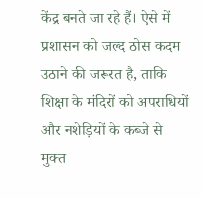केंद्र बनते जा रहे हैं। ऐसे में प्रशासन को जल्द ठोस कदम उठाने की जरूरत है, ताकि शिक्षा के मंदिरों को अपराधियों और नशेड़ियों के कब्जे से मुक्त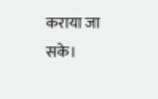कराया जा सके।